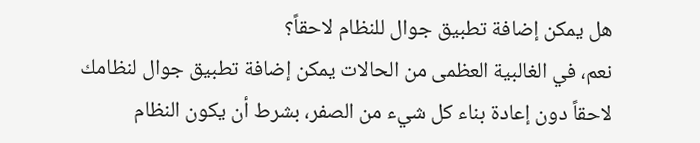هل يمكن إضافة تطبيق جوال للنظام لاحقاً؟
نعم، في الغالبية العظمى من الحالات يمكن إضافة تطبيق جوال لنظامك لاحقاً دون إعادة بناء كل شيء من الصفر، بشرط أن يكون النظام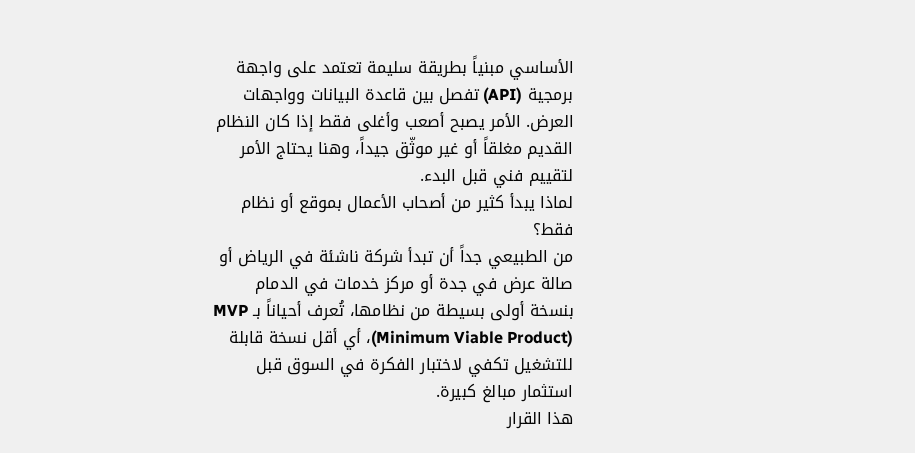الأساسي مبنياً بطريقة سليمة تعتمد على واجهة برمجية (API) تفصل بين قاعدة البيانات وواجهات العرض. الأمر يصبح أصعب وأغلى فقط إذا كان النظام القديم مغلقاً أو غير موثّق جيداً، وهنا يحتاج الأمر لتقييم فني قبل البدء.
لماذا يبدأ كثير من أصحاب الأعمال بموقع أو نظام فقط؟
من الطبيعي جداً أن تبدأ شركة ناشئة في الرياض أو صالة عرض في جدة أو مركز خدمات في الدمام بنسخة أولى بسيطة من نظامها، تُعرف أحياناً بـ MVP (Minimum Viable Product)، أي أقل نسخة قابلة للتشغيل تكفي لاختبار الفكرة في السوق قبل استثمار مبالغ كبيرة.
هذا القرار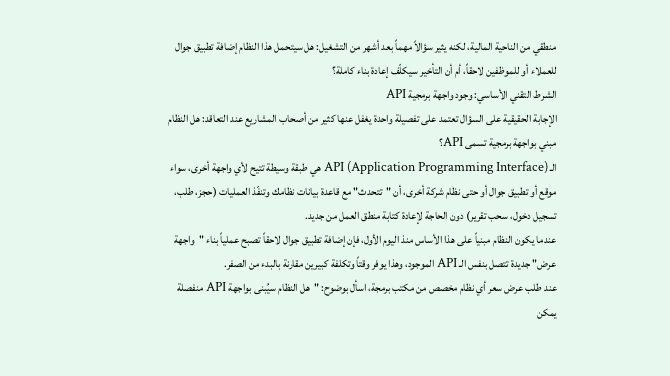منطقي من الناحية المالية، لكنه يثير سؤالاً مهماً بعد أشهر من التشغيل: هل سيتحمل هذا النظام إضافة تطبيق جوال للعملاء أو للموظفين لاحقاً، أم أن التأخير سيكلّف إعادة بناء كاملة؟
الشرط التقني الأساسي: وجود واجهة برمجية API
الإجابة الحقيقية على السؤال تعتمد على تفصيلة واحدة يغفل عنها كثير من أصحاب المشاريع عند التعاقد: هل النظام مبني بواجهة برمجية تسمى API؟
الـ API (Application Programming Interface) هي طبقة وسيطة تتيح لأي واجهة أخرى، سواء موقع أو تطبيق جوال أو حتى نظام شركة أخرى، أن "تتحدث" مع قاعدة بيانات نظامك وتنفّذ العمليات (حجز، طلب، تسجيل دخول، سحب تقرير) دون الحاجة لإعادة كتابة منطق العمل من جديد.
عندما يكون النظام مبنياً على هذا الأساس منذ اليوم الأول، فإن إضافة تطبيق جوال لاحقاً تصبح عملياً بناء "واجهة عرض" جديدة تتصل بنفس الـ API الموجود، وهذا يوفر وقتاً وتكلفة كبيرين مقارنة بالبدء من الصفر.
عند طلب عرض سعر أي نظام مخصص من مكتب برمجة، اسأل بوضوح: "هل النظام سيُبنى بواجهة API منفصلة يمكن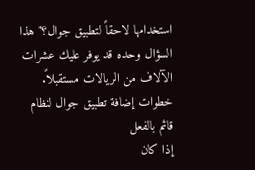استخدامها لاحقاً لتطبيق جوال؟" هذا السؤال وحده قد يوفر عليك عشرات الآلاف من الريالات مستقبلاً.
خطوات إضافة تطبيق جوال لنظام قائم بالفعل
إذا كان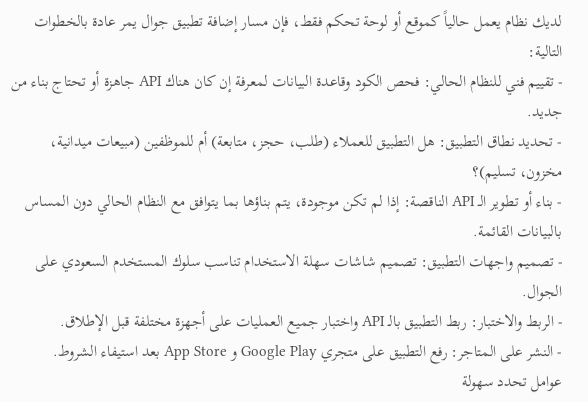لديك نظام يعمل حالياً كموقع أو لوحة تحكم فقط، فإن مسار إضافة تطبيق جوال يمر عادة بالخطوات التالية:
- تقييم فني للنظام الحالي: فحص الكود وقاعدة البيانات لمعرفة إن كان هناك API جاهزة أو تحتاج بناء من جديد.
- تحديد نطاق التطبيق: هل التطبيق للعملاء (طلب، حجز، متابعة) أم للموظفين (مبيعات ميدانية، مخزون، تسليم)؟
- بناء أو تطوير الـ API الناقصة: إذا لم تكن موجودة، يتم بناؤها بما يتوافق مع النظام الحالي دون المساس بالبيانات القائمة.
- تصميم واجهات التطبيق: تصميم شاشات سهلة الاستخدام تناسب سلوك المستخدم السعودي على الجوال.
- الربط والاختبار: ربط التطبيق بالـ API واختبار جميع العمليات على أجهزة مختلفة قبل الإطلاق.
- النشر على المتاجر: رفع التطبيق على متجري Google Play و App Store بعد استيفاء الشروط.
عوامل تحدد سهولة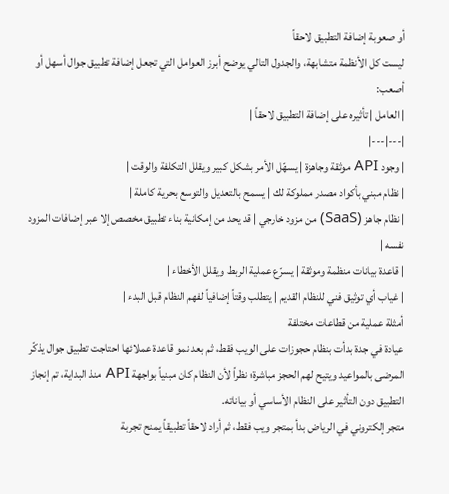أو صعوبة إضافة التطبيق لاحقاً
ليست كل الأنظمة متشابهة، والجدول التالي يوضح أبرز العوامل التي تجعل إضافة تطبيق جوال أسهل أو أصعب:
| العامل | تأثيره على إضافة التطبيق لاحقاً |
|---|---|
| وجود API موثقة وجاهزة | يسهّل الأمر بشكل كبير ويقلل التكلفة والوقت |
| نظام مبني بأكواد مصدر مملوكة لك | يسمح بالتعديل والتوسع بحرية كاملة |
| نظام جاهز (SaaS) من مزود خارجي | قد يحد من إمكانية بناء تطبيق مخصص إلا عبر إضافات المزود نفسه |
| قاعدة بيانات منظمة وموثقة | يسرّع عملية الربط ويقلل الأخطاء |
| غياب أي توثيق فني للنظام القديم | يتطلب وقتاً إضافياً لفهم النظام قبل البدء |
أمثلة عملية من قطاعات مختلفة
عيادة في جدة بدأت بنظام حجوزات على الويب فقط، ثم بعد نمو قاعدة عملائها احتاجت تطبيق جوال يذكّر المرضى بالمواعيد ويتيح لهم الحجز مباشرة؛ نظراً لأن النظام كان مبنياً بواجهة API منذ البداية، تم إنجاز التطبيق دون التأثير على النظام الأساسي أو بياناته.
متجر إلكتروني في الرياض بدأ بمتجر ويب فقط، ثم أراد لاحقاً تطبيقاً يمنح تجربة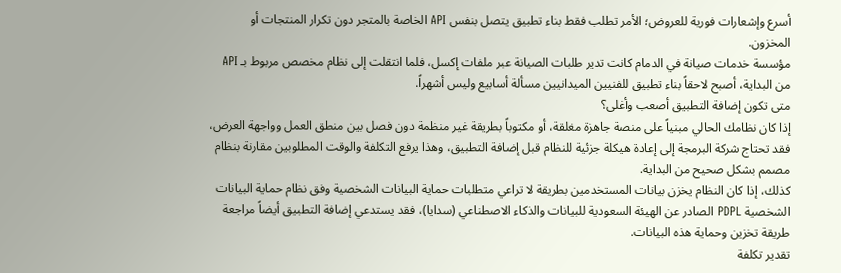أسرع وإشعارات فورية للعروض؛ الأمر تطلب فقط بناء تطبيق يتصل بنفس API الخاصة بالمتجر دون تكرار المنتجات أو المخزون.
مؤسسة خدمات صيانة في الدمام كانت تدير طلبات الصيانة عبر ملفات إكسل، فلما انتقلت إلى نظام مخصص مربوط بـ API من البداية، أصبح لاحقاً بناء تطبيق للفنيين الميدانيين مسألة أسابيع وليس أشهراً.
متى تكون إضافة التطبيق أصعب وأغلى؟
إذا كان نظامك الحالي مبنياً على منصة جاهزة مغلقة، أو مكتوباً بطريقة غير منظمة دون فصل بين منطق العمل وواجهة العرض، فقد تحتاج شركة البرمجة إلى إعادة هيكلة جزئية للنظام قبل إضافة التطبيق، وهذا يرفع التكلفة والوقت المطلوبين مقارنة بنظام مصمم بشكل صحيح من البداية.
كذلك، إذا كان النظام يخزن بيانات المستخدمين بطريقة لا تراعي متطلبات حماية البيانات الشخصية وفق نظام حماية البيانات الشخصية PDPL الصادر عن الهيئة السعودية للبيانات والذكاء الاصطناعي (سدايا)، فقد يستدعي إضافة التطبيق أيضاً مراجعة طريقة تخزين وحماية هذه البيانات.
تقدير تكلفة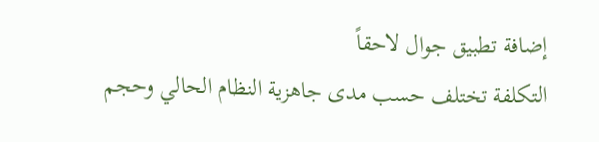إضافة تطبيق جوال لاحقاً
التكلفة تختلف حسب مدى جاهزية النظام الحالي وحجم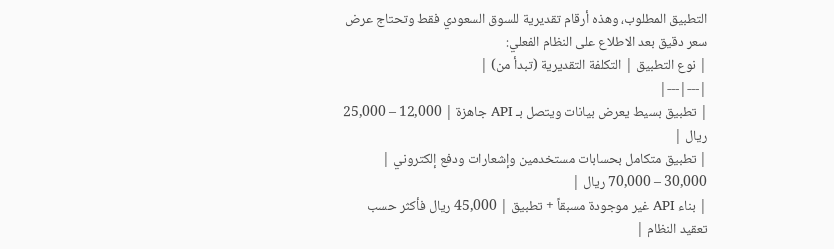التطبيق المطلوب، وهذه أرقام تقديرية للسوق السعودي فقط وتحتاج عرض سعر دقيق بعد الاطلاع على النظام الفعلي:
| نوع التطبيق | التكلفة التقديرية (تبدأ من) |
|---|---|
| تطبيق بسيط يعرض بيانات ويتصل بـ API جاهزة | 12,000 – 25,000 ريال |
| تطبيق متكامل بحسابات مستخدمين وإشعارات ودفع إلكتروني | 30,000 – 70,000 ريال |
| بناء API غير موجودة مسبقاً + تطبيق | 45,000 ريال فأكثر حسب تعقيد النظام |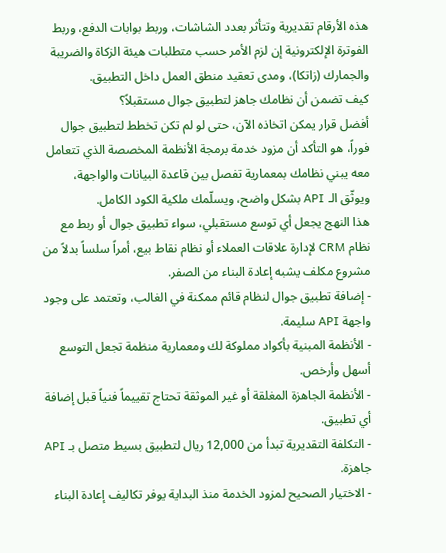هذه الأرقام تقديرية وتتأثر بعدد الشاشات، وربط بوابات الدفع، وربط الفوترة الإلكترونية إن لزم الأمر حسب متطلبات هيئة الزكاة والضريبة والجمارك (زاتكا)، ومدى تعقيد منطق العمل داخل التطبيق.
كيف تضمن أن نظامك جاهز لتطبيق جوال مستقبلاً؟
أفضل قرار يمكن اتخاذه الآن، حتى لو لم تكن تخطط لتطبيق جوال فوراً، هو التأكد أن مزود خدمة برمجة الأنظمة المخصصة الذي تتعامل معه يبني نظامك بمعمارية تفصل بين قاعدة البيانات والواجهة، ويوثّق الـ API بشكل واضح، ويسلّمك ملكية الكود الكامل.
هذا النهج يجعل أي توسع مستقبلي، سواء تطبيق جوال أو ربط مع نظام CRM لإدارة علاقات العملاء أو نظام نقاط بيع، أمراً سلساً بدلاً من مشروع مكلف يشبه إعادة البناء من الصفر.
- إضافة تطبيق جوال لنظام قائم ممكنة في الغالب، وتعتمد على وجود واجهة API سليمة.
- الأنظمة المبنية بأكواد مملوكة لك ومعمارية منظمة تجعل التوسع أسهل وأرخص.
- الأنظمة الجاهزة المغلقة أو غير الموثقة تحتاج تقييماً فنياً قبل إضافة أي تطبيق.
- التكلفة التقديرية تبدأ من 12,000 ريال لتطبيق بسيط متصل بـ API جاهزة.
- الاختيار الصحيح لمزود الخدمة منذ البداية يوفر تكاليف إعادة البناء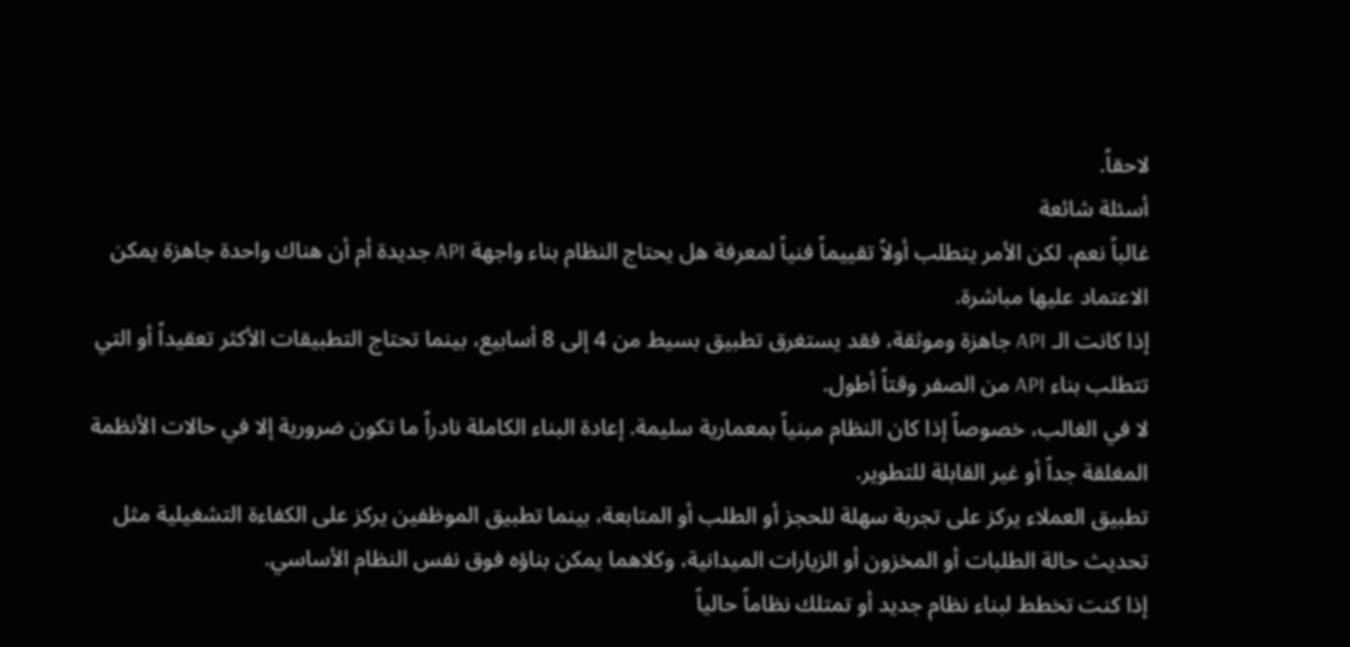لاحقاً.
أسئلة شائعة
غالباً نعم، لكن الأمر يتطلب أولاً تقييماً فنياً لمعرفة هل يحتاج النظام بناء واجهة API جديدة أم أن هناك واحدة جاهزة يمكن الاعتماد عليها مباشرة.
إذا كانت الـ API جاهزة وموثقة، فقد يستغرق تطبيق بسيط من 4 إلى 8 أسابيع، بينما تحتاج التطبيقات الأكثر تعقيداً أو التي تتطلب بناء API من الصفر وقتاً أطول.
لا في الغالب، خصوصاً إذا كان النظام مبنياً بمعمارية سليمة. إعادة البناء الكاملة نادراً ما تكون ضرورية إلا في حالات الأنظمة المغلقة جداً أو غير القابلة للتطوير.
تطبيق العملاء يركز على تجربة سهلة للحجز أو الطلب أو المتابعة، بينما تطبيق الموظفين يركز على الكفاءة التشغيلية مثل تحديث حالة الطلبات أو المخزون أو الزيارات الميدانية، وكلاهما يمكن بناؤه فوق نفس النظام الأساسي.
إذا كنت تخطط لبناء نظام جديد أو تمتلك نظاماً حالياً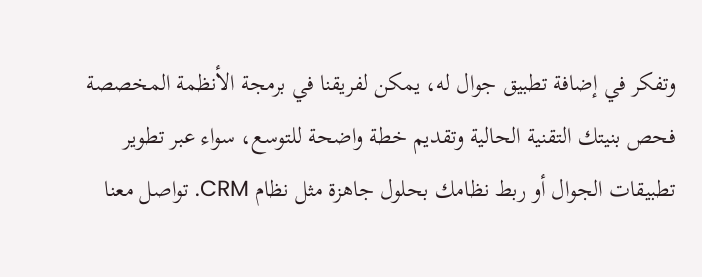وتفكر في إضافة تطبيق جوال له، يمكن لفريقنا في برمجة الأنظمة المخصصة فحص بنيتك التقنية الحالية وتقديم خطة واضحة للتوسع، سواء عبر تطوير تطبيقات الجوال أو ربط نظامك بحلول جاهزة مثل نظام CRM. تواصل معنا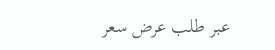عبر طلب عرض سعر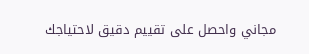مجاني واحصل على تقييم دقيق لاحتياجك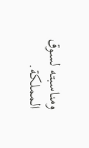ومناسبته لسوق المملكة.